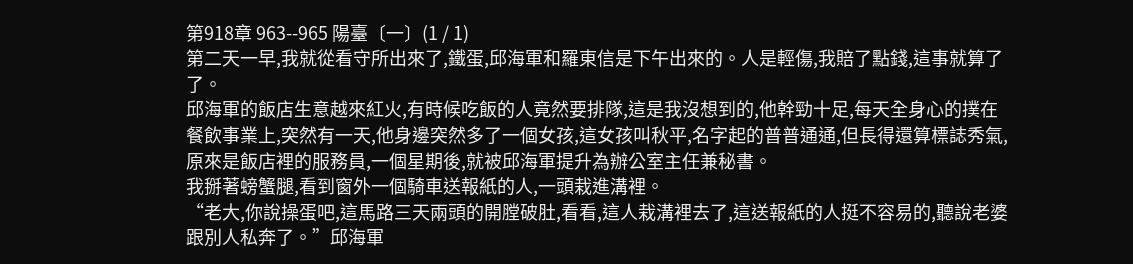第918章 963--965 陽臺〔一〕(1 / 1)
第二天一早,我就從看守所出來了,鐵蛋,邱海軍和羅東信是下午出來的。人是輕傷,我賠了點錢,這事就算了了。
邱海軍的飯店生意越來紅火,有時候吃飯的人竟然要排隊,這是我沒想到的,他幹勁十足,每天全身心的撲在餐飲事業上,突然有一天,他身邊突然多了一個女孩,這女孩叫秋平,名字起的普普通通,但長得還算標誌秀氣,原來是飯店裡的服務員,一個星期後,就被邱海軍提升為辦公室主任兼秘書。
我掰著螃蟹腿,看到窗外一個騎車送報紙的人,一頭栽進溝裡。
“老大,你說操蛋吧,這馬路三天兩頭的開膛破肚,看看,這人栽溝裡去了,這送報紙的人挺不容易的,聽說老婆跟別人私奔了。”邱海軍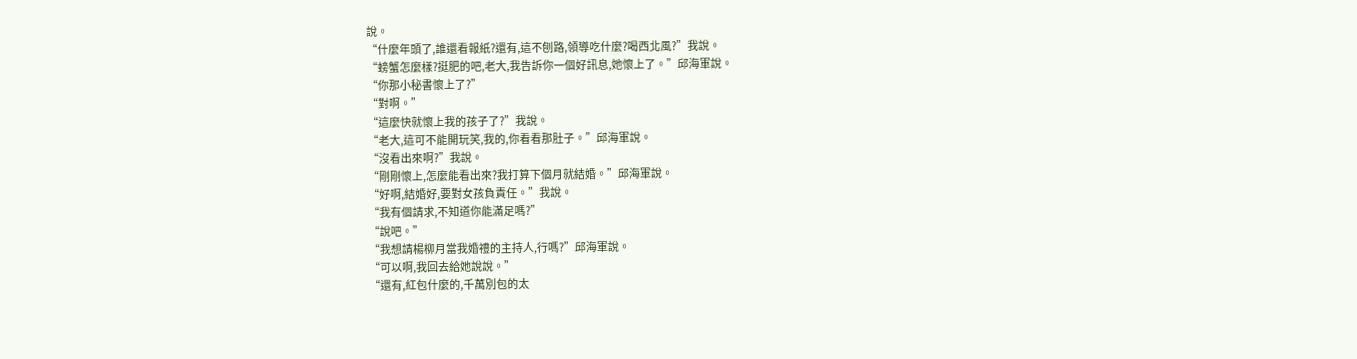說。
“什麼年頭了,誰還看報紙?還有,這不刨路,領導吃什麼?喝西北風?”我說。
“螃蟹怎麼樣?挺肥的吧,老大,我告訴你一個好訊息,她懷上了。”邱海軍說。
“你那小秘書懷上了?”
“對啊。”
“這麼快就懷上我的孩子了?”我說。
“老大,這可不能開玩笑,我的,你看看那肚子。”邱海軍說。
“沒看出來啊?”我說。
“剛剛懷上,怎麼能看出來?我打算下個月就結婚。”邱海軍說。
“好啊,結婚好,要對女孩負責任。”我說。
“我有個請求,不知道你能滿足嗎?”
“說吧。”
“我想請楊柳月當我婚禮的主持人,行嗎?”邱海軍說。
“可以啊,我回去給她說說。”
“還有,紅包什麼的,千萬別包的太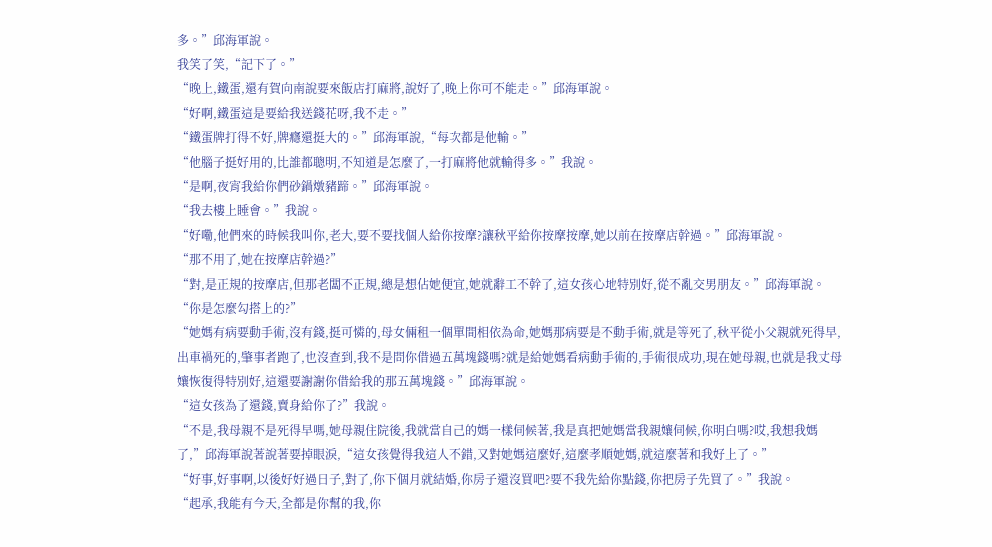多。”邱海軍說。
我笑了笑,“記下了。”
“晚上,鐵蛋,還有賀向南說要來飯店打麻將,說好了,晚上你可不能走。”邱海軍說。
“好啊,鐵蛋這是要給我送錢花呀,我不走。”
“鐵蛋牌打得不好,牌癮還挺大的。”邱海軍說,“每次都是他輸。”
“他腦子挺好用的,比誰都聰明,不知道是怎麼了,一打麻將他就輸得多。”我說。
“是啊,夜宵我給你們砂鍋燉豬蹄。”邱海軍說。
“我去樓上睡會。”我說。
“好嘞,他們來的時候我叫你,老大,要不要找個人給你按摩?讓秋平給你按摩按摩,她以前在按摩店幹過。”邱海軍說。
“那不用了,她在按摩店幹過?”
“對,是正規的按摩店,但那老闆不正規,總是想佔她便宜,她就辭工不幹了,這女孩心地特別好,從不亂交男朋友。”邱海軍說。
“你是怎麼勾搭上的?”
“她媽有病要動手術,沒有錢,挺可憐的,母女倆租一個單間相依為命,她媽那病要是不動手術,就是等死了,秋平從小父親就死得早,出車禍死的,肇事者跑了,也沒查到,我不是問你借過五萬塊錢嗎?就是給她媽看病動手術的,手術很成功,現在她母親,也就是我丈母孃恢復得特別好,這還要謝謝你借給我的那五萬塊錢。”邱海軍說。
“這女孩為了還錢,賣身給你了?”我說。
“不是,我母親不是死得早嗎,她母親住院後,我就當自己的媽一樣伺候著,我是真把她媽當我親孃伺候,你明白嗎?哎,我想我媽了,”邱海軍說著說著要掉眼淚,“這女孩覺得我這人不錯,又對她媽這麼好,這麼孝順她媽,就這麼著和我好上了。”
“好事,好事啊,以後好好過日子,對了,你下個月就結婚,你房子還沒買吧?要不我先給你點錢,你把房子先買了。”我說。
“起承,我能有今天,全都是你幫的我,你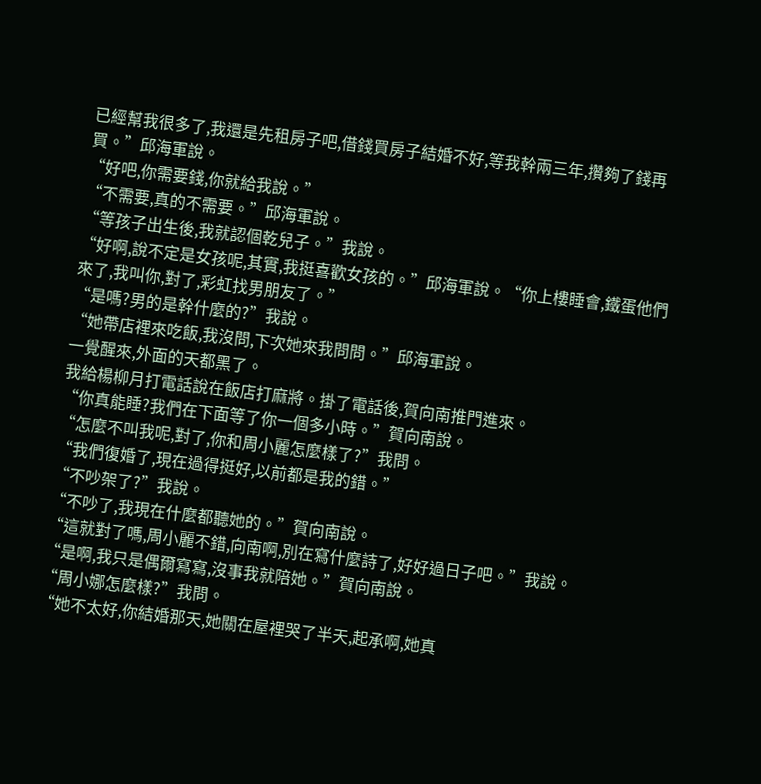已經幫我很多了,我還是先租房子吧,借錢買房子結婚不好,等我幹兩三年,攢夠了錢再買。”邱海軍說。
“好吧,你需要錢,你就給我說。”
“不需要,真的不需要。”邱海軍說。
“等孩子出生後,我就認個乾兒子。”我說。
“好啊,說不定是女孩呢,其實,我挺喜歡女孩的。”邱海軍說。“你上樓睡會,鐵蛋他們來了,我叫你,對了,彩虹找男朋友了。”
“是嗎?男的是幹什麼的?”我說。
“她帶店裡來吃飯,我沒問,下次她來我問問。”邱海軍說。
一覺醒來,外面的天都黑了。
我給楊柳月打電話說在飯店打麻將。掛了電話後,賀向南推門進來。
“你真能睡?我們在下面等了你一個多小時。”賀向南說。
“怎麼不叫我呢,對了,你和周小麗怎麼樣了?”我問。
“我們復婚了,現在過得挺好,以前都是我的錯。”
“不吵架了?”我說。
“不吵了,我現在什麼都聽她的。”賀向南說。
“這就對了嗎,周小麗不錯,向南啊,別在寫什麼詩了,好好過日子吧。”我說。
“是啊,我只是偶爾寫寫,沒事我就陪她。”賀向南說。
“周小娜怎麼樣?”我問。
“她不太好,你結婚那天,她關在屋裡哭了半天,起承啊,她真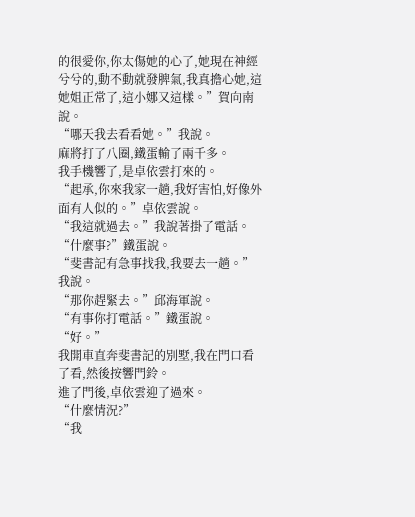的很愛你,你太傷她的心了,她現在神經兮兮的,動不動就發脾氣,我真擔心她,這她姐正常了,這小娜又這樣。”賀向南說。
“哪天我去看看她。”我說。
麻將打了八圈,鐵蛋輸了兩千多。
我手機響了,是卓依雲打來的。
“起承,你來我家一趟,我好害怕,好像外面有人似的。”卓依雲說。
“我這就過去。”我說著掛了電話。
“什麼事?”鐵蛋說。
“斐書記有急事找我,我要去一趟。”我說。
“那你趕緊去。”邱海軍說。
“有事你打電話。”鐵蛋說。
“好。”
我開車直奔斐書記的別墅,我在門口看了看,然後按響門鈴。
進了門後,卓依雲迎了過來。
“什麼情況?”
“我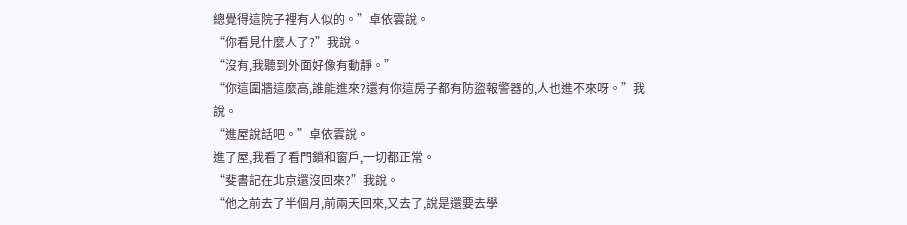總覺得這院子裡有人似的。”卓依雲說。
“你看見什麼人了?”我說。
“沒有,我聽到外面好像有動靜。”
“你這圍牆這麼高,誰能進來?還有你這房子都有防盜報警器的,人也進不來呀。”我說。
“進屋說話吧。”卓依雲說。
進了屋,我看了看門鎖和窗戶,一切都正常。
“斐書記在北京還沒回來?”我說。
“他之前去了半個月,前兩天回來,又去了,說是還要去學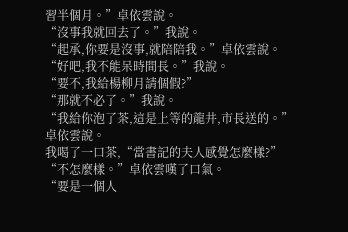習半個月。”卓依雲說。
“沒事我就回去了。”我說。
“起承,你要是沒事,就陪陪我。”卓依雲說。
“好吧,我不能呆時間長。”我說。
“要不,我給楊柳月請個假?”
“那就不必了。”我說。
“我給你泡了茶,這是上等的龍井,市長送的。”卓依雲說。
我喝了一口茶,“當書記的夫人感覺怎麼樣?”
“不怎麼樣。”卓依雲嘆了口氣。
“要是一個人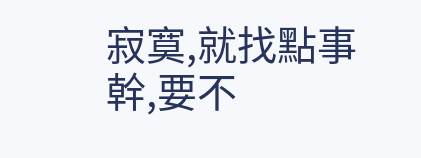寂寞,就找點事幹,要不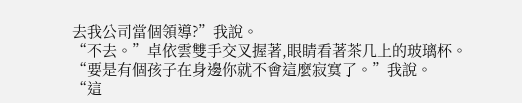去我公司當個領導?”我說。
“不去。”卓依雲雙手交叉握著,眼睛看著茶几上的玻璃杯。
“要是有個孩子在身邊你就不會這麼寂寞了。”我說。
“這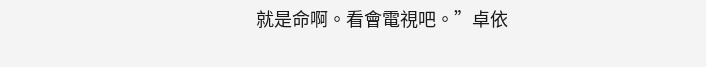就是命啊。看會電視吧。”卓依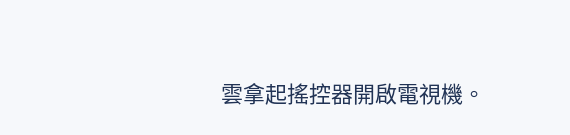雲拿起搖控器開啟電視機。